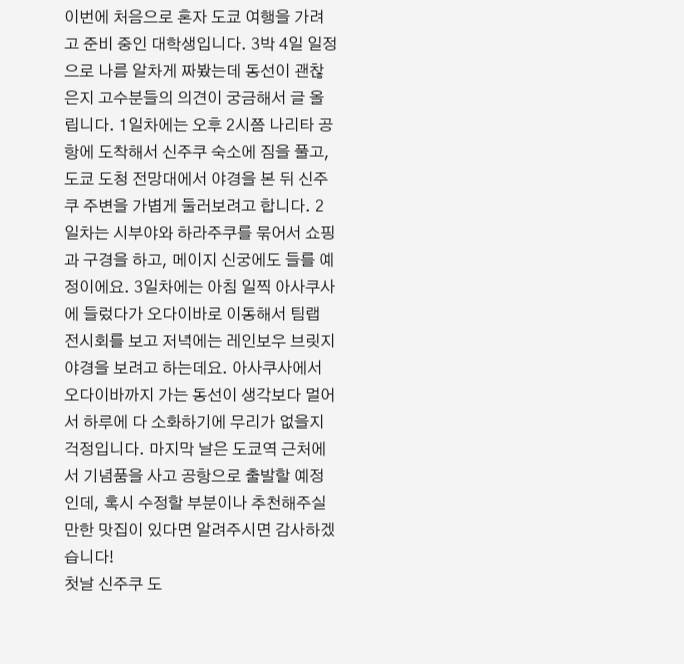이번에 처음으로 혼자 도쿄 여행을 가려고 준비 중인 대학생입니다. 3박 4일 일정으로 나름 알차게 짜봤는데 동선이 괜찮은지 고수분들의 의견이 궁금해서 글 올립니다. 1일차에는 오후 2시쯤 나리타 공항에 도착해서 신주쿠 숙소에 짐을 풀고, 도쿄 도청 전망대에서 야경을 본 뒤 신주쿠 주변을 가볍게 둘러보려고 합니다. 2일차는 시부야와 하라주쿠를 묶어서 쇼핑과 구경을 하고, 메이지 신궁에도 들를 예정이에요. 3일차에는 아침 일찍 아사쿠사에 들렀다가 오다이바로 이동해서 팀랩 전시회를 보고 저녁에는 레인보우 브릿지 야경을 보려고 하는데요. 아사쿠사에서 오다이바까지 가는 동선이 생각보다 멀어서 하루에 다 소화하기에 무리가 없을지 걱정입니다. 마지막 날은 도쿄역 근처에서 기념품을 사고 공항으로 출발할 예정인데, 혹시 수정할 부분이나 추천해주실 만한 맛집이 있다면 알려주시면 감사하겠습니다!
첫날 신주쿠 도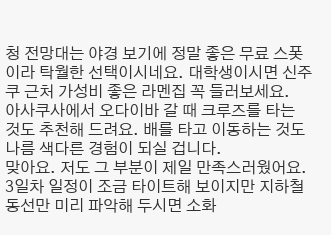청 전망대는 야경 보기에 정말 좋은 무료 스폿이라 탁월한 선택이시네요. 대학생이시면 신주쿠 근처 가성비 좋은 라멘집 꼭 들러보세요.
아사쿠사에서 오다이바 갈 때 크루즈를 타는 것도 추천해 드려요. 배를 타고 이동하는 것도 나름 색다른 경험이 되실 겁니다.
맞아요. 저도 그 부분이 제일 만족스러웠어요.
3일차 일정이 조금 타이트해 보이지만 지하철 동선만 미리 파악해 두시면 소화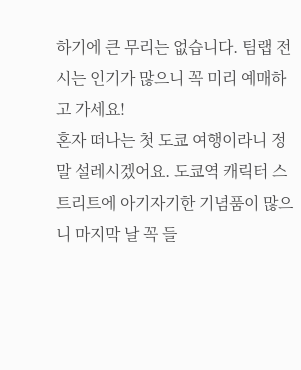하기에 큰 무리는 없습니다. 팀랩 전시는 인기가 많으니 꼭 미리 예매하고 가세요!
혼자 떠나는 첫 도쿄 여행이라니 정말 설레시겠어요. 도쿄역 캐릭터 스트리트에 아기자기한 기념품이 많으니 마지막 날 꼭 들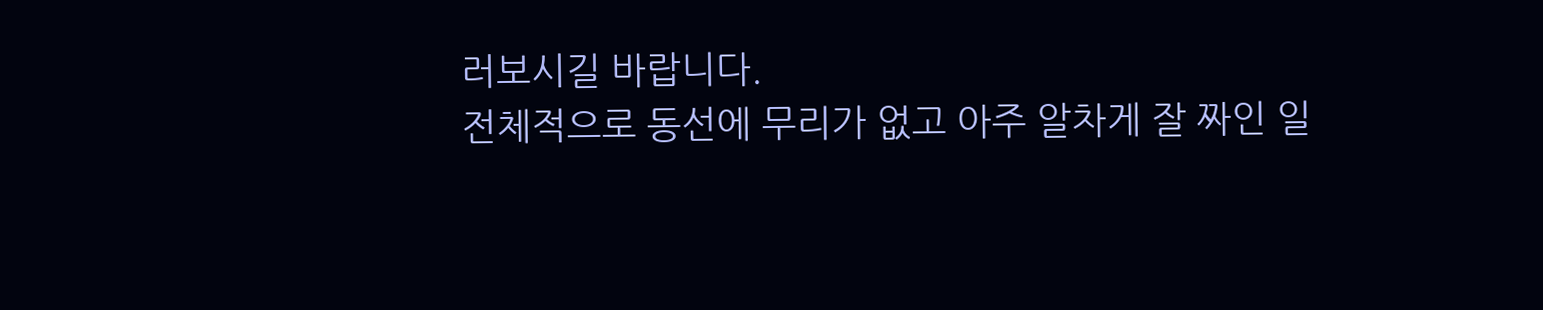러보시길 바랍니다.
전체적으로 동선에 무리가 없고 아주 알차게 잘 짜인 일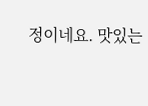정이네요. 맛있는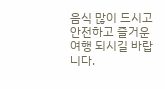음식 많이 드시고 안전하고 즐거운 여행 되시길 바랍니다.